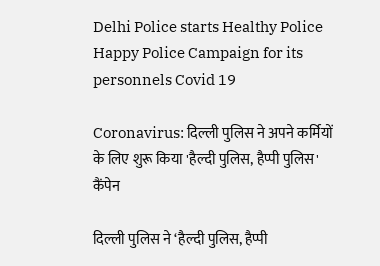Delhi Police starts Healthy Police Happy Police Campaign for its personnels Covid 19

Coronavirus: दिल्ली पुलिस ने अपने कर्मियों के लिए शुरू किया 'हैल्दी पुलिस, हैप्पी पुलिस' कैंपेन

दिल्ली पुलिस ने ‘हैल्दी पुलिस, हैप्पी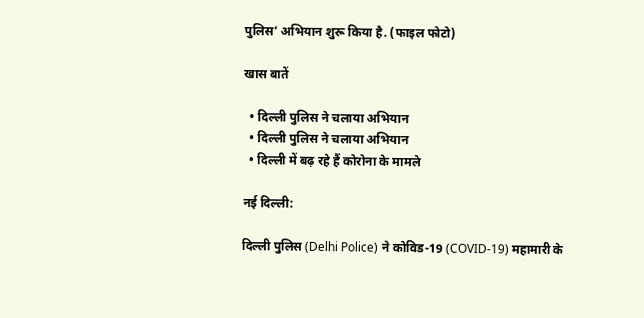पुलिस’ अभियान शुरू किया है. (फाइल फोटो)

खास बातें

  • दिल्ली पुलिस ने चलाया अभियान
  • दिल्ली पुलिस ने चलाया अभियान
  • दिल्ली में बढ़ रहे हैं कोरोना के मामले

नई दिल्ली:

दिल्ली पुलिस (Delhi Police) ने कोविड-19 (COVID-19) महामारी के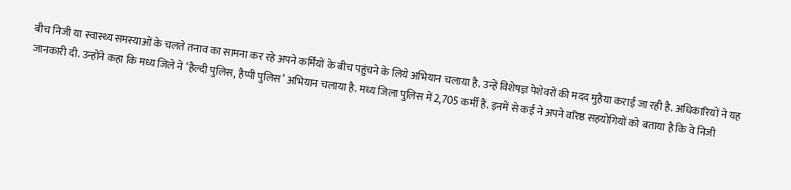बीच निजी या स्वास्थ्य समस्याओं के चलते तनाव का सामना कर रहे अपने कर्मियों के बीच पहुंचने के लिये अभियान चलाया है. उन्हें विशेषज्ञ पेशेवरों की मदद मुहैया कराई जा रही है. अधिकारियों ने यह जानकारी दी. उन्होंने कहा कि मध्य जिले ने ‘हैल्दी पुलिस, हैप्पी पुलिस’ अभियान चलाया है. मध्य जिला पुलिस में 2,705 कर्मी हैं. इनमें से कई ने अपने वरिष्ठ सहयोगियों को बताया है कि वे निजी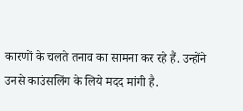कारणों के चलते तनाव का सामना कर रहे हैं. उन्होंने उनसे काउंसलिंग के लिये मदद मांगी है.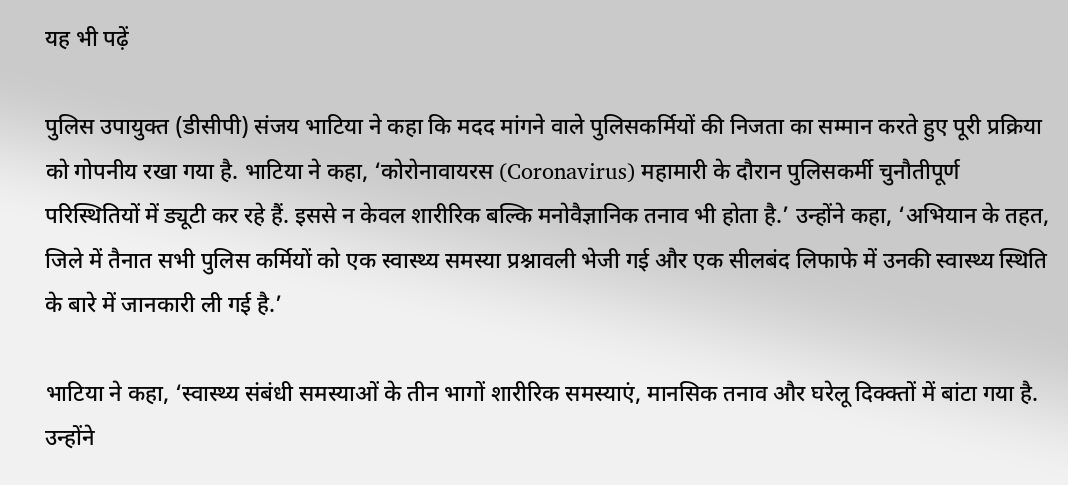यह भी पढ़ें

पुलिस उपायुक्त (डीसीपी) संजय भाटिया ने कहा कि मदद मांगने वाले पुलिसकर्मियों की निजता का सम्मान करते हुए पूरी प्रक्रिया को गोपनीय रखा गया है. भाटिया ने कहा, ‘कोरोनावायरस (Coronavirus) महामारी के दौरान पुलिसकर्मी चुनौतीपूर्ण परिस्थितियों में ड्यूटी कर रहे हैं. इससे न केवल शारीरिक बल्कि मनोवैज्ञानिक तनाव भी होता है.’ उन्होंने कहा, ‘अभियान के तहत, जिले में तैनात सभी पुलिस कर्मियों को एक स्वास्थ्य समस्या प्रश्नावली भेजी गई और एक सीलबंद लिफाफे में उनकी स्वास्थ्य स्थिति के बारे में जानकारी ली गई है.’

भाटिया ने कहा, ‘स्वास्थ्य संबंधी समस्याओं के तीन भागों शारीरिक समस्याएं, मानसिक तनाव और घरेलू दिक्क्तों में बांटा गया है. उन्होंने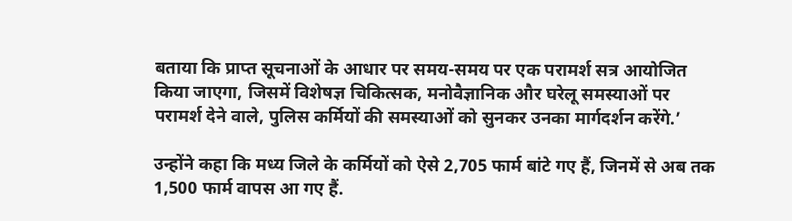बताया कि प्राप्त सूचनाओं के आधार पर समय-समय पर एक परामर्श सत्र आयोजित किया जाएगा, जिसमें विशेषज्ञ चिकित्सक, मनोवैज्ञानिक और घरेलू समस्याओं पर परामर्श देने वाले, पुलिस कर्मियों की समस्याओं को सुनकर उनका मार्गदर्शन करेंगे.’

उन्होंने कहा कि मध्य जिले के कर्मियों को ऐसे 2,705 फार्म बांटे गए हैं, जिनमें से अब तक 1,500 फार्म वापस आ गए हैं.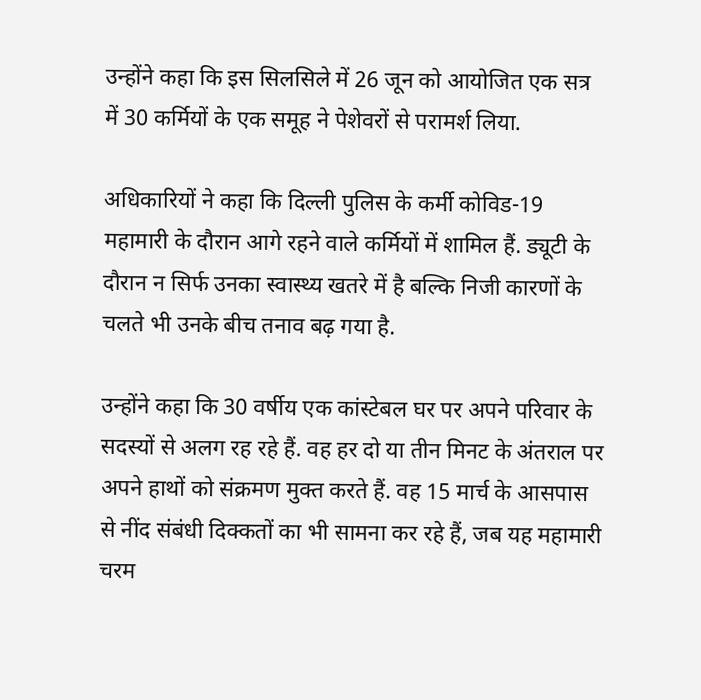उन्होंने कहा कि इस सिलसिले में 26 जून को आयोजित एक सत्र में 30 कर्मियों के एक समूह ने पेशेवरों से परामर्श लिया.

अधिकारियों ने कहा कि दिल्ली पुलिस के कर्मी कोविड-19 महामारी के दौरान आगे रहने वाले कर्मियों में शामिल हैं. ड्यूटी के दौरान न सिर्फ उनका स्वास्थ्य खतरे में है बल्कि निजी कारणों के चलते भी उनके बीच तनाव बढ़ गया है.

उन्होंने कहा कि 30 वर्षीय एक कांस्टेबल घर पर अपने परिवार के सदस्यों से अलग रह रहे हैं. वह हर दो या तीन मिनट के अंतराल पर अपने हाथों को संक्रमण मुक्त करते हैं. वह 15 मार्च के आसपास से नींद संबंधी दिक्कतों का भी सामना कर रहे हैं, जब यह महामारी चरम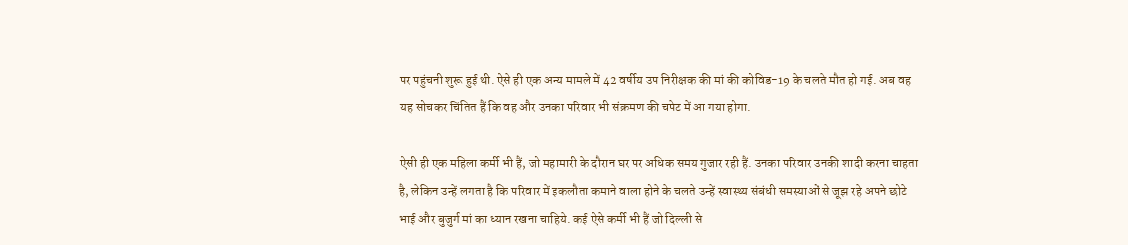पर पहुंचनी शुरू हुई थी. ऐसे ही एक अन्य मामले में 42 वर्षीय उप निरीक्षक की मां की कोविड-19 के चलते मौत हो गई. अब वह यह सोचकर चिंतित हैं कि वह और उनका परिवार भी संक्रमण की चपेट में आ गया होगा.

ऐसी ही एक महिला कर्मी भी हैं, जो महामारी के दौरान घर पर अधिक समय गुजार रही हैं. उनका परिवार उनकी शादी करना चाहता है, लेकिन उन्हें लगता है कि परिवार में इकलौता कमाने वाला होने के चलते उन्हें स्वास्थ्य संबंधी समस्याओं से जूझ रहे अपने छोटे भाई और बुजुर्ग मां का ध्यान रखना चाहिये. कई ऐसे कर्मी भी हैं जो दिल्ली से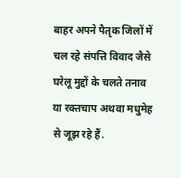बाहर अपने पैतृक जिलों में चल रहे संपत्ति विवाद जैसे घरेलू मुद्दों के चलते तनाव या रक्तचाप अथवा मधुमेह से जूझ रहे हैं.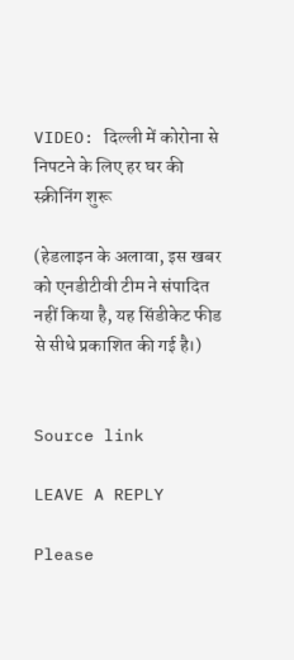VIDEO: दिल्ली में कोरोना से निपटने के लिए हर घर की स्क्रीनिंग शुरू

(हेडलाइन के अलावा, इस खबर को एनडीटीवी टीम ने संपादित नहीं किया है, यह सिंडीकेट फीड से सीधे प्रकाशित की गई है।)


Source link

LEAVE A REPLY

Please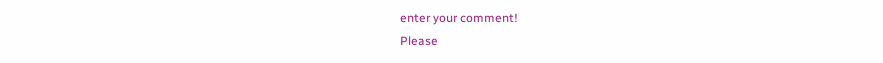enter your comment!
Please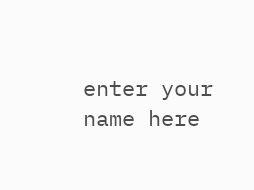enter your name here